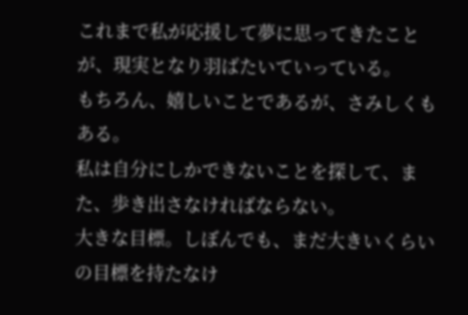これまで私が応援して夢に思ってきたことが、現実となり羽ばたいていっている。
もちろん、嬉しいことであるが、さみしくもある。
私は自分にしかできないことを探して、また、歩き出さなければならない。
大きな目標。しぼんでも、まだ大きいくらいの目標を持たなけ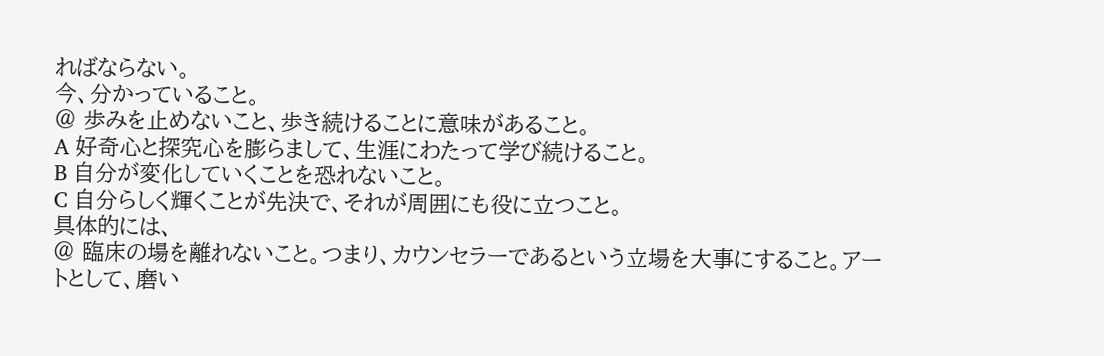ればならない。
今、分かっていること。
@ 歩みを止めないこと、歩き続けることに意味があること。
A 好奇心と探究心を膨らまして、生涯にわたって学び続けること。
B 自分が変化していくことを恐れないこと。
C 自分らしく輝くことが先決で、それが周囲にも役に立つこと。
具体的には、
@ 臨床の場を離れないこと。つまり、カウンセラーであるという立場を大事にすること。アートとして、磨い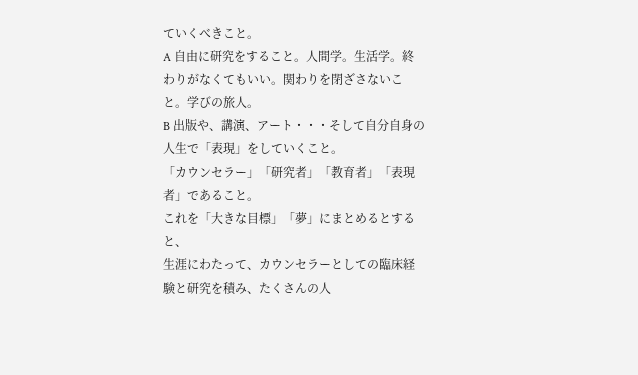ていくべきこと。
A 自由に研究をすること。人間学。生活学。終わりがなくてもいい。関わりを閉ざさないこと。学びの旅人。
B 出版や、講演、アート・・・そして自分自身の人生で「表現」をしていくこと。
「カウンセラー」「研究者」「教育者」「表現者」であること。
これを「大きな目標」「夢」にまとめるとすると、
生涯にわたって、カウンセラーとしての臨床経験と研究を積み、たくさんの人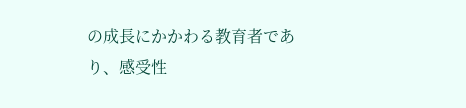の成長にかかわる教育者であり、感受性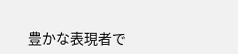豊かな表現者で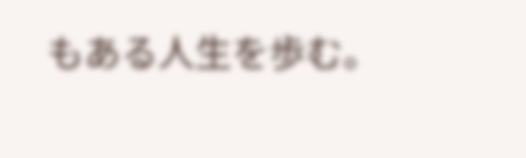もある人生を歩む。